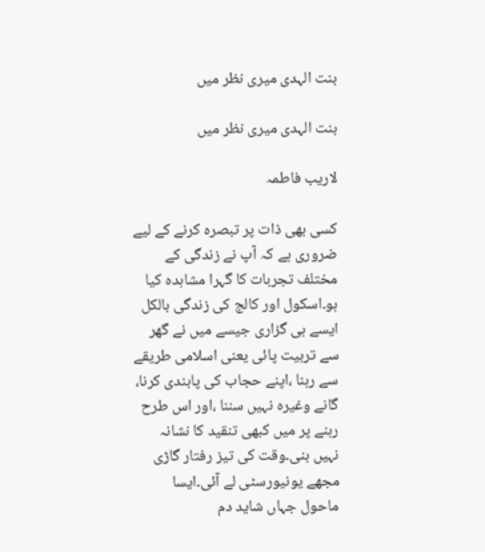بنت الہدی میری نظر میں

بنت الہدی میری نظر میں

لاریب فاطمہ

کسی بھی ذات پر تبصرہ کرنے کے لیے ضروری ہے کہ آپ نے زندگی کے مختلف تجربات کا گہرا مشاہدہ کیا ہو۔اسکول اور کالج کی زندگی بالکل ایسے ہی گزاری جیسے میں نے گھر سے تربیت پائی یعنی اسلامی طریقے سے رہنا ،اپنے حجاب کی پابندی کرنا، گانے وغیرہ نہیں سننا ،اور اس طرح رہنے پر میں کبھی تنقید کا نشانہ نہیں بنی۔وقت کی تیز رفتار گاڑی مجھے یونیورسٹی لے آئی۔ایسا ماحول جہاں شاید دم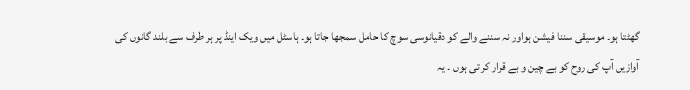گھٹتا ہو۔ موسیقی سننا فیشن ہواور نہ سننے والے کو دقیانوسی سوچ کا حامل سمجھا جاتا ہو۔ ہاسٹل میں ویک اینڈ پر ہر طرف سے بلند گانوں کی آوازیں آپ کی روح کو بے چین و بے قرار کر تی ہوں ۔ یہ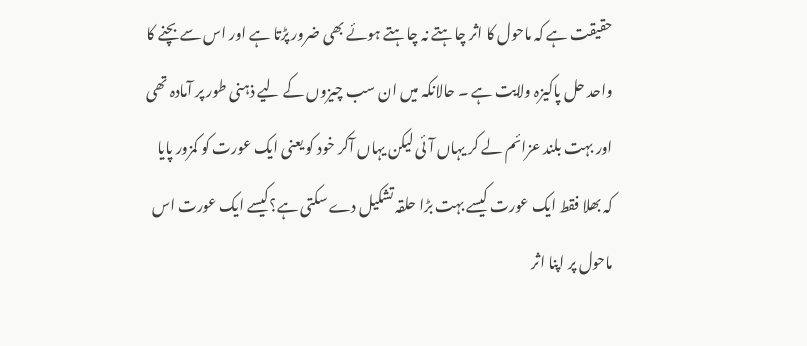حقیقت ہے کہ ماحول کا اثر چاہتے نہ چاہتے ہوئے بھی ضرور پڑتا ہے اور اس سے بچنے کا واحد حل پاکیزہ ولایت ہے ۔ حالانکہ میں ان سب چیزوں کے لیے ذہنی طور پر آمادہ تھی اور بہت بلند عزائم لے کر یہاں آئی لیکن یہاں آکر خود کو یعنی ایک عورت کو کمزور پایا کہ بھلا فقط ایک عورت کیسے بہت بڑا حلقہ تشکیل دے سکتی ہے؟کیسے ایک عورت اس ماحول پر اپنا اثر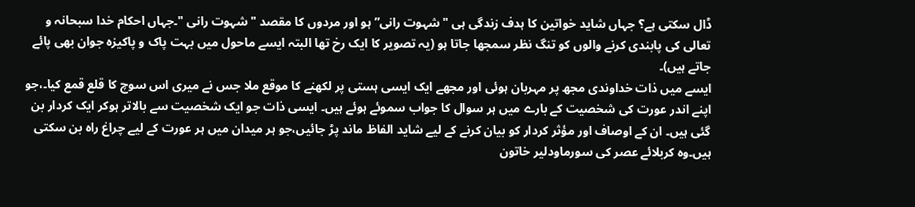ڈال سکتی ہے؟ جہاں شاید خواتین کا ہدف زندگی ہی "شہوت رانی” ہو اور مردوں کا مقصد "شہوت رانی "۔جہاں احکام خدا سبحانہ و تعالی کی پابندی کرنے والوں کو تنگ نظر سمجھا جاتا ہو (یہ تصویر کا ایک رخ تھا البتہ ایسے ماحول میں بہت پاک و پاکیزہ جوان بھی پائے جاتے ہیں)۔
ایسے میں ذات خداوندی مجھ پر مہربان ہوئی اور مجھے ایک ایسی ہستی پر لکھنے کا موقع ملا جس نے میری اس سوچ کا قلع قمع کیا۔،جو اپنے اندر عورت کی شخصیت کے بارے میں ہر سوال کا جواب سموئے ہوئے ہیں۔ ایسی ذات جو ایک شخصیت سے بالاتر ہوکر ایک کردار بن گئی ہیں۔ ان کے اوصاف اور مؤثر کردار کو بیان کرنے کے لیے شاید الفاظ ماند پڑ جائیں،جو ہر میدان میں ہر عورت کے لیے چراغ راہ بن سکتی ہیں۔وہ کربلائے عصر کی سورماودلیر خاتون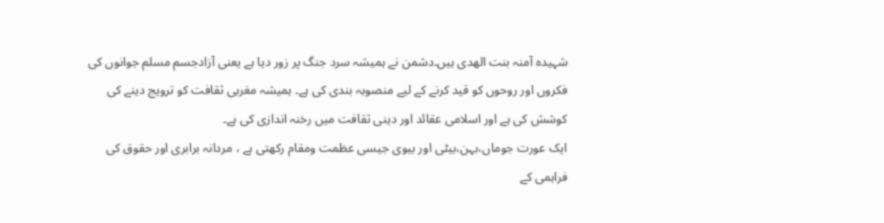شہیدہ آمنہ بنت الھدی ہیں۔دشمن نے ہمیشہ سرد جنگ پر زور دیا ہے یعنی آزادجسم مسلم جوانوں کی فکروں اور روحوں کو قید کرنے کے لیے منصوبہ بندی کی ہے۔ ہمیشہ مغربی ثقافت کو ترویج دینے کی کوشش کی ہے اور اسلامی عقائد اور دینی ثقافت میں رخنہ اندازی کی ہے۔
ایک عورت جوماں،بہن،بیٹی اور بیوی جیسی عظمت ومقام رکھتی ہے ، مردانہ برابری اور حقوق کی فراہمی کے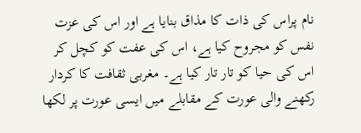نام پراس کی ذات کا مذاق بنایا ہے اور اس کی عزت نفس کو مجروح کیا ہے، اس کی عفت کو کچل کر اس کی حیا کو تار تار کیا ہے۔ مغربی ثقافت کا کردار رکھنے والی عورت کے مقابلے میں ایسی عورت پر لکھا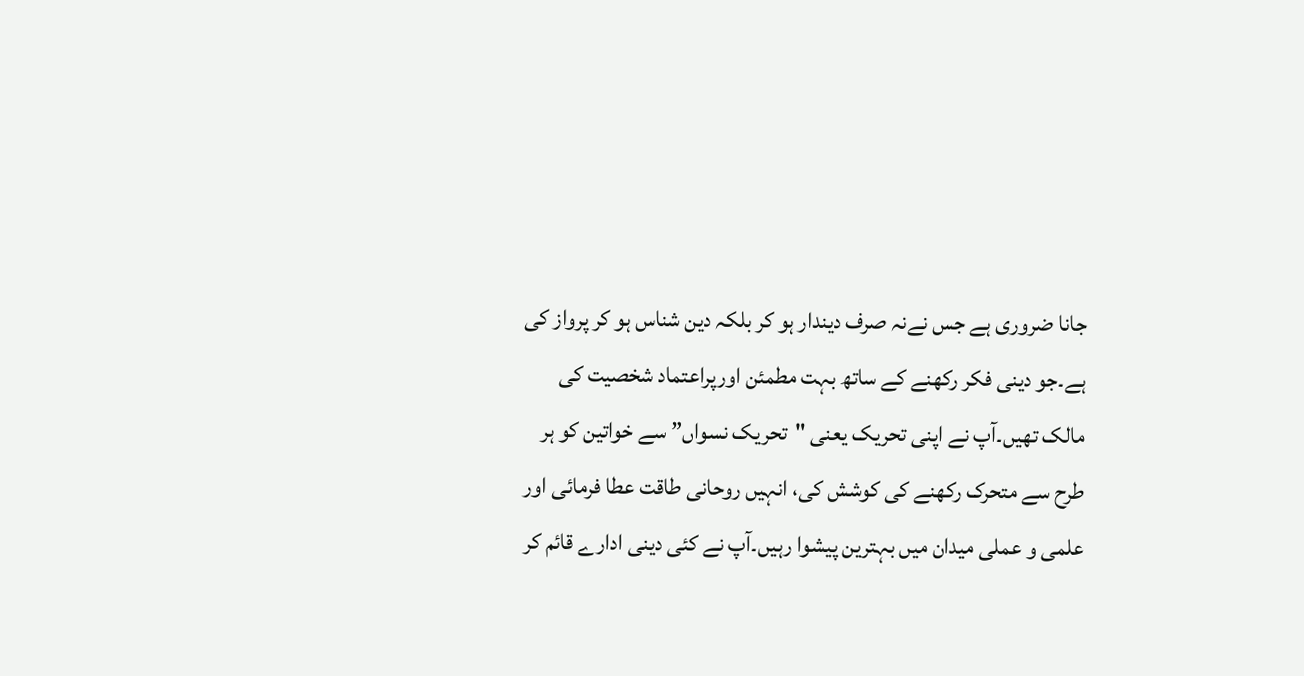جانا ضروری ہے جس نےنہ صرف دیندار ہو کر بلکہ دین شناس ہو کر پرواز کی ہے۔جو دینی فکر رکھنے کے ساتھ بہت مطمئن اورپراعتماد شخصیت کی مالک تھیں۔آپ نے اپنی تحریک یعنی "تحریک نسواں” سے خواتین کو ہر طرح سے متحرک رکھنے کی کوشش کی، انہیں روحانی طاقت عطا فرمائی اور علمی و عملی میدان میں بہترین پیشوا رہیں۔آپ نے کئی دینی ادارے قائم کر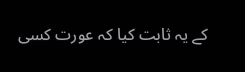کے یہ ثابت کیا کہ عورت کسی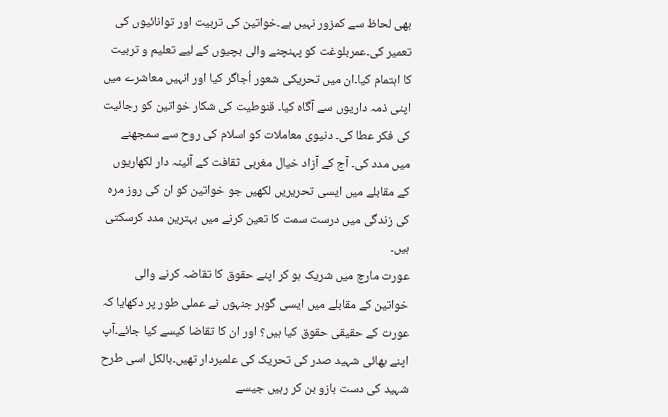بھی لحاظ سے کمزور نہیں ہے۔خواتین کی تربیت اور توانائیوں کی تعمیر کی۔عمربلوغت کو پہنچنے والی بچیوں کے لیے تعلیم و تربیت کا اہتمام کیا۔ان میں تحریکی شعور اُجاگر کیا اور انہیں معاشرے میں اپنی ذمہ داریوں سے آگاہ کیا۔ قنوطیت کی شکار خواتین کو رجائیت کی فکر عطا کی۔ دنیوی معاملات کو اسلام کی روح سے سمجھنے میں مدد کی۔ آج کے آزاد خیال مغربی ثقافت کے آئینہ دار لکھاریوں کے مقابلے میں ایسی تحریریں لکھیں جو خواتین کو ان کی روز مرہ کی زندگی میں درست سمت کا تعین کرنے میں بہترین مدد کرسکتی ہیں۔
عورت مارچ میں شریک ہو کر اپنے حقوق کا تقاضہ کرنے والی خواتین کے مقابلے میں ایسی گوہر جنہوں نے عملی طور پر دکھایا کہ عورت کے حقیقی حقوق کیا ہیں؟ اور ان کا تقاضا کیسے کیا جائے۔آپ اپنے بھائی شہید صدر کی تحریک کی علمبردار تھیں۔بالکل اسی طرح شہید کی دست بازو بن کر رہیں جیسے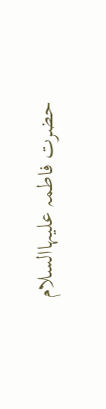حضرت فاطمہ علیہاالسلام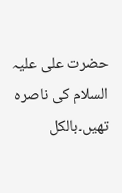حضرت علی علیہ السلام کی ناصرہ تھیں۔بالکل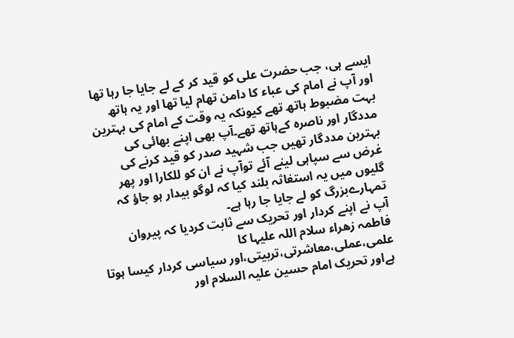ایسے ہی، جب حضرت علی کو قید کر کے لے جایا جا رہا تھا اور آپ نے امام کی عباء کا دامن تھام لیا تھا اور یہ ہاتھ بہت مضبوط ہاتھ تھے کیونکہ یہ وقت کے امام کی بہترین مددگار اور ناصرہ کےہاتھ تھے۔آپ بھی اپنے بھائی کی بہترین مددگار تھیں جب شہید صدر کو قید کرنے کی غرض سے سپاہی لینے آئے توآپ نے ان کو للکارا اور پھر گلیوں میں یہ استغاثہ بلند کیا کہ لوگو بیدار ہو جاؤ کہ تمہارےبزرگ کو لے جایا جا رہا ہے۔
آپ نے اپنے کردار اور تحریک سے ثابت کردیا کہ پیروان فاطمہ زھراء سلام اللہ علیہا کا علمی،عملی،معاشرتی،تربیتی،اور سیاسی کردار کیسا ہوتا ہےاور تحریک امام حسین علیہ السلام اور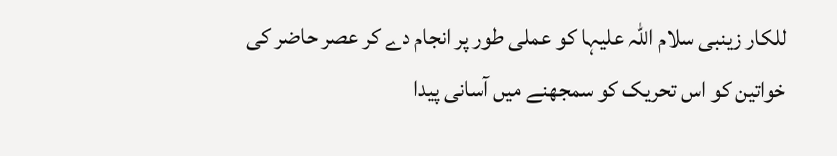للکار زینبی سلام اللہ علیہا کو عملی طور پر انجام دے کر عصر حاضر کی خواتین کو اس تحریک کو سمجھنے میں آسانی پیدا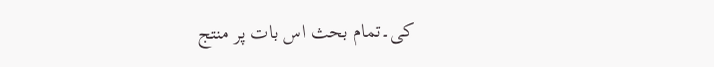کی۔تمام بحث اس بات پر منتج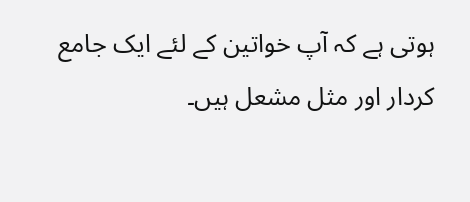ہوتی ہے کہ آپ خواتین کے لئے ایک جامع کردار اور مثل مشعل ہیں۔